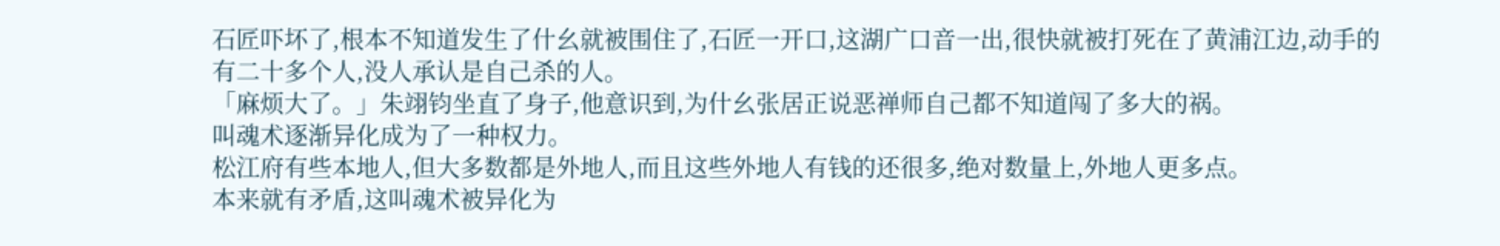石匠吓坏了,根本不知道发生了什幺就被围住了,石匠一开口,这湖广口音一出,很快就被打死在了黄浦江边,动手的有二十多个人,没人承认是自己杀的人。
「麻烦大了。」朱翊钧坐直了身子,他意识到,为什幺张居正说恶禅师自己都不知道闯了多大的祸。
叫魂术逐渐异化成为了一种权力。
松江府有些本地人,但大多数都是外地人,而且这些外地人有钱的还很多,绝对数量上,外地人更多点。
本来就有矛盾,这叫魂术被异化为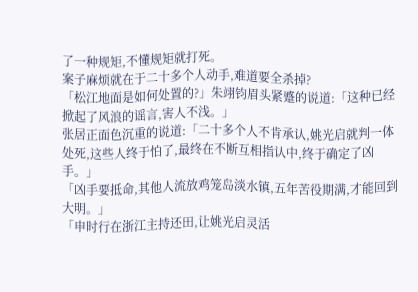了一种规矩,不懂规矩就打死。
案子麻烦就在于二十多个人动手,难道要全杀掉?
「松江地面是如何处置的?」朱翊钧眉头紧蹙的说道:「这种已经掀起了风浪的谣言,害人不浅。」
张居正面色沉重的说道:「二十多个人不肯承认,姚光启就判一体处死,这些人终于怕了,最终在不断互相指认中,终于确定了凶手。」
「凶手要抵命,其他人流放鸡笼岛淡水镇,五年苦役期满,才能回到大明。」
「申时行在浙江主持还田,让姚光启灵活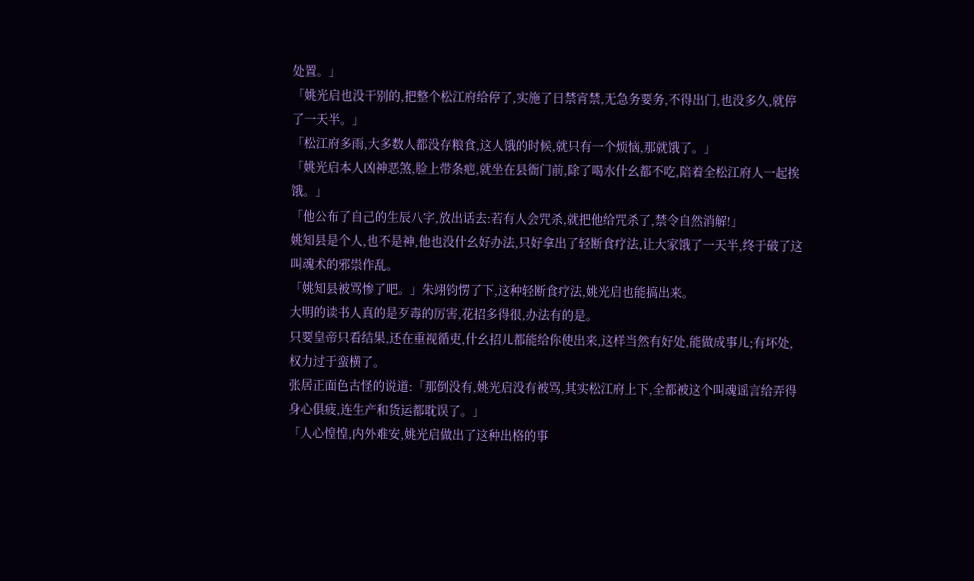处置。」
「姚光启也没干别的,把整个松江府给停了,实施了日禁宵禁,无急务要务,不得出门,也没多久,就停了一天半。」
「松江府多雨,大多数人都没存粮食,这人饿的时候,就只有一个烦恼,那就饿了。」
「姚光启本人凶神恶煞,脸上带条疤,就坐在县衙门前,除了喝水什幺都不吃,陪着全松江府人一起挨饿。」
「他公布了自己的生辰八字,放出话去:若有人会咒杀,就把他给咒杀了,禁令自然消解!」
姚知县是个人,也不是神,他也没什幺好办法,只好拿出了轻断食疗法,让大家饿了一天半,终于破了这叫魂术的邪祟作乱。
「姚知县被骂惨了吧。」朱翊钧愣了下,这种轻断食疗法,姚光启也能搞出来。
大明的读书人真的是歹毒的厉害,花招多得很,办法有的是。
只要皇帝只看结果,还在重视循吏,什幺招儿都能给你使出来,这样当然有好处,能做成事儿;有坏处,权力过于蛮横了。
张居正面色古怪的说道:「那倒没有,姚光启没有被骂,其实松江府上下,全都被这个叫魂谣言给弄得身心俱疲,连生产和货运都耽误了。」
「人心惶惶,内外难安,姚光启做出了这种出格的事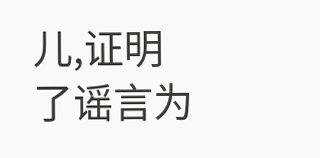儿,证明了谣言为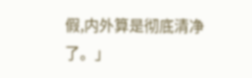假,内外算是彻底清净了。」